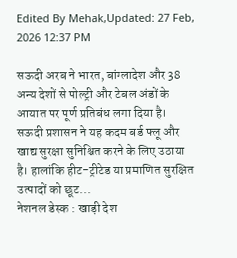Edited By Mehak,Updated: 27 Feb, 2026 12:37 PM

सऊदी अरब ने भारत, बांग्लादेश और 38 अन्य देशों से पोल्ट्री और टेबल अंडों के आयात पर पूर्ण प्रतिबंध लगा दिया है। सऊदी प्रशासन ने यह कदम बर्ड फ्लू और खाद्य सुरक्षा सुनिश्चित करने के लिए उठाया है। हालांकि हीट-ट्रीटेड या प्रमाणित सुरक्षित उत्पादों को छूट...
नेशनल डेस्क : खाड़ी देश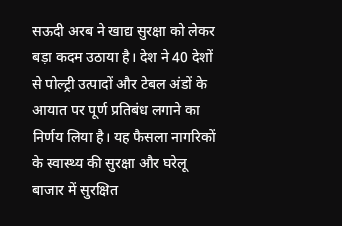सऊदी अरब ने खाद्य सुरक्षा को लेकर बड़ा कदम उठाया है। देश ने 40 देशों से पोल्ट्री उत्पादों और टेबल अंडों के आयात पर पूर्ण प्रतिबंध लगाने का निर्णय लिया है। यह फैसला नागरिकों के स्वास्थ्य की सुरक्षा और घरेलू बाजार में सुरक्षित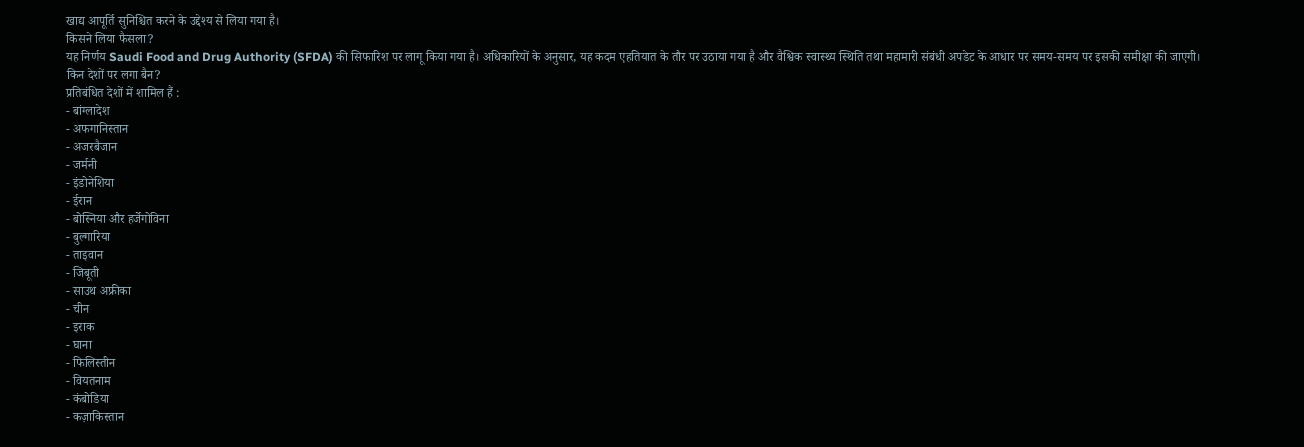खाद्य आपूर्ति सुनिश्चित करने के उद्देश्य से लिया गया है।
किसने लिया फैसला?
यह निर्णय Saudi Food and Drug Authority (SFDA) की सिफारिश पर लागू किया गया है। अधिकारियों के अनुसार, यह कदम एहतियात के तौर पर उठाया गया है और वैश्विक स्वास्थ्य स्थिति तथा महामारी संबंधी अपडेट के आधार पर समय-समय पर इसकी समीक्षा की जाएगी।
किन देशों पर लगा बैन?
प्रतिबंधित देशों में शामिल हैं :
- बांग्लादेश
- अफगानिस्तान
- अजरबैजान
- जर्मनी
- इंडोनेशिया
- ईरान
- बोस्निया और हर्जेगोविना
- बुल्गारिया
- ताइवान
- जिबूती
- साउथ अफ्रीका
- चीन
- इराक
- घाना
- फिलिस्तीन
- वियतनाम
- कंबोडिया
- कज़ाकिस्तान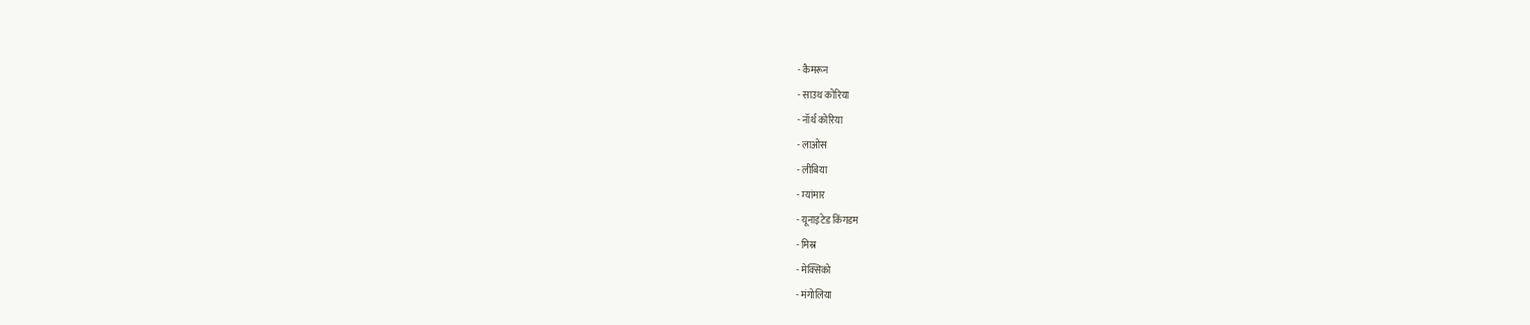- कैमरून
- साउथ कोरिया
- नॉर्थ कोरिया
- लाओस
- लीबिया
- म्यांमार
- यूनाइटेड किंगडम
- मिस्र
- मेक्सिको
- मंगोलिया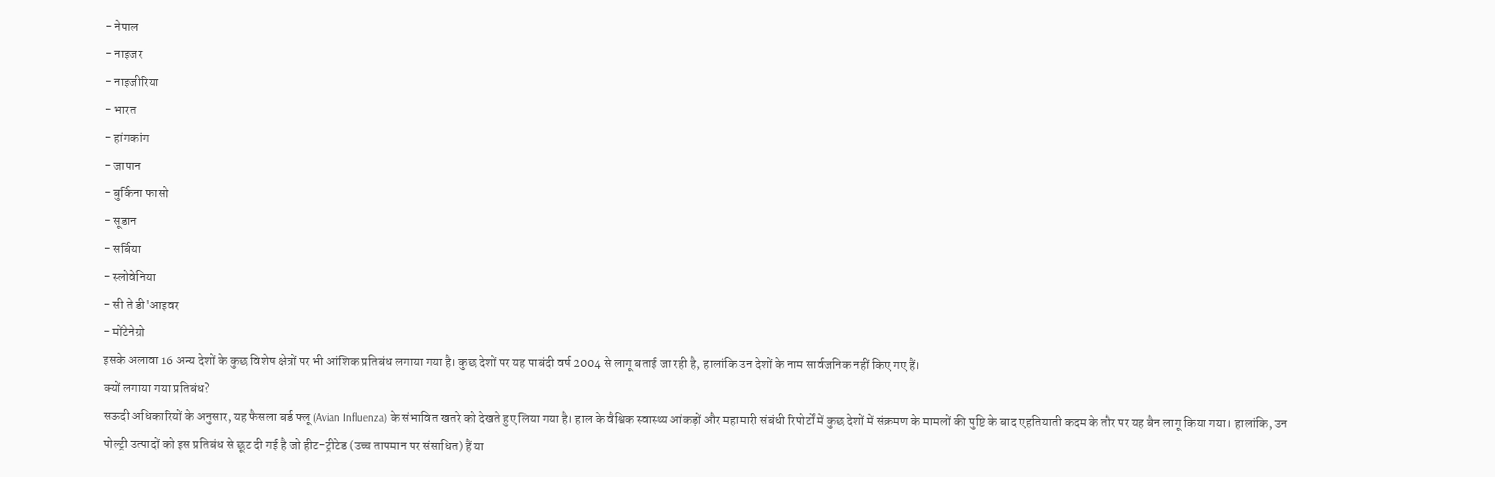- नेपाल
- नाइजर
- नाइजीरिया
- भारत
- हांगकांग
- जापान
- बुर्किना फासो
- सूडान
- सर्बिया
- स्लोवेनिया
- सी ते डी'आइवर
- मोंटेनेग्रो
इसके अलावा 16 अन्य देशों के कुछ विशेष क्षेत्रों पर भी आंशिक प्रतिबंध लगाया गया है। कुछ देशों पर यह पाबंदी वर्ष 2004 से लागू बताई जा रही है, हालांकि उन देशों के नाम सार्वजनिक नहीं किए गए हैं।
क्यों लगाया गया प्रतिबंध?
सऊदी अधिकारियों के अनुसार, यह फैसला बर्ड फ्लू (Avian Influenza) के संभावित खतरे को देखते हुए लिया गया है। हाल के वैश्विक स्वास्थ्य आंकड़ों और महामारी संबंधी रिपोर्टों में कुछ देशों में संक्रमण के मामलों की पुष्टि के बाद एहतियाती कदम के तौर पर यह बैन लागू किया गया। हालांकि, उन पोल्ट्री उत्पादों को इस प्रतिबंध से छूट दी गई है जो हीट-ट्रीटेड (उच्च तापमान पर संसाधित) हैं या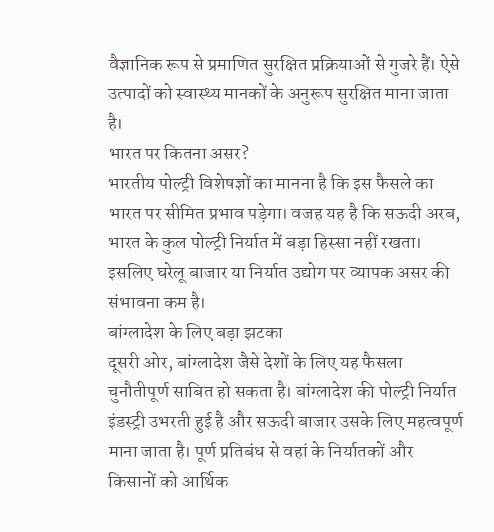वैज्ञानिक रूप से प्रमाणित सुरक्षित प्रक्रियाओं से गुजरे हैं। ऐसे उत्पादों को स्वास्थ्य मानकों के अनुरूप सुरक्षित माना जाता है।
भारत पर कितना असर?
भारतीय पोल्ट्री विशेषज्ञों का मानना है कि इस फैसले का भारत पर सीमित प्रभाव पड़ेगा। वजह यह है कि सऊदी अरब, भारत के कुल पोल्ट्री निर्यात में बड़ा हिस्सा नहीं रखता। इसलिए घरेलू बाजार या निर्यात उद्योग पर व्यापक असर की संभावना कम है।
बांग्लादेश के लिए बड़ा झटका
दूसरी ओर, बांग्लादेश जैसे देशों के लिए यह फैसला चुनौतीपूर्ण साबित हो सकता है। बांग्लादेश की पोल्ट्री निर्यात इंडस्ट्री उभरती हुई है और सऊदी बाजार उसके लिए महत्वपूर्ण माना जाता है। पूर्ण प्रतिबंध से वहां के निर्यातकों और किसानों को आर्थिक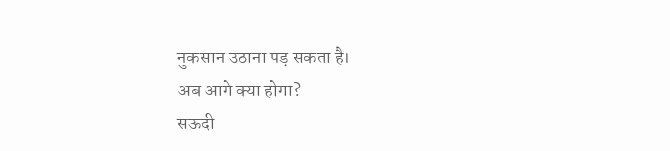नुकसान उठाना पड़ सकता है।
अब आगे क्या होगा?
सऊदी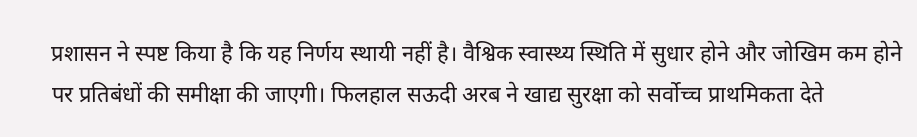प्रशासन ने स्पष्ट किया है कि यह निर्णय स्थायी नहीं है। वैश्विक स्वास्थ्य स्थिति में सुधार होने और जोखिम कम होने पर प्रतिबंधों की समीक्षा की जाएगी। फिलहाल सऊदी अरब ने खाद्य सुरक्षा को सर्वोच्च प्राथमिकता देते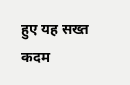हुए यह सख्त कदम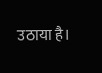उठाया है।